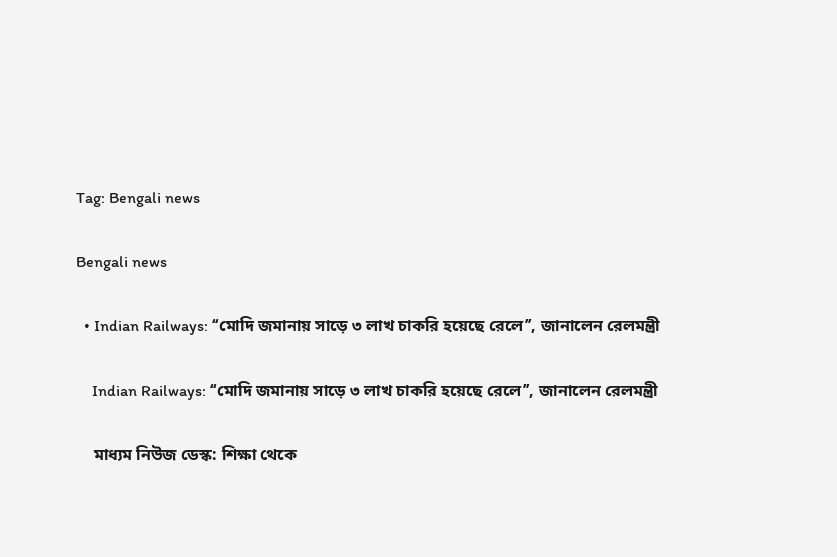Tag: Bengali news

Bengali news

  • Indian Railways: ‘‘মোদি জমানায় সাড়ে ৩ লাখ চাকরি হয়েছে রেলে’’, জানালেন রেলমন্ত্রী

    Indian Railways: ‘‘মোদি জমানায় সাড়ে ৩ লাখ চাকরি হয়েছে রেলে’’, জানালেন রেলমন্ত্রী

    মাধ্যম নিউজ ডেস্ক: শিক্ষা থেকে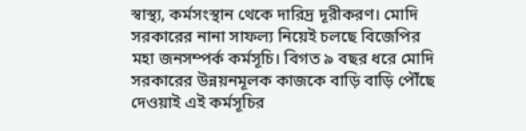স্বাস্থ্য, কর্মসংস্থান থেকে দারিদ্র দূরীকরণ। মোদি সরকারের নানা সাফল্য নিয়েই চলছে বিজেপির মহা জনসম্পর্ক কর্মসূচি। বিগত ৯ বছর ধরে মোদি সরকারের উন্নয়নমূলক কাজকে বাড়ি বাড়ি পৌঁছে দেওয়াই এই কর্মসূচির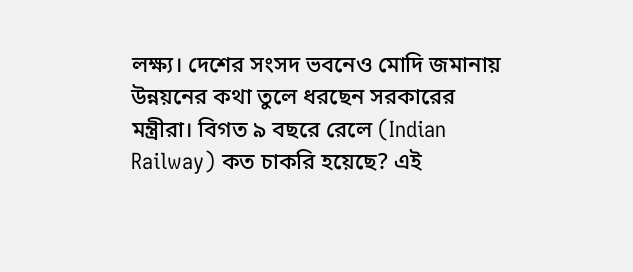লক্ষ্য। দেশের সংসদ ভবনেও মোদি জমানায় উন্নয়নের কথা তুলে ধরছেন সরকারের মন্ত্রীরা। বিগত ৯ বছরে রেলে (Indian Railway) কত চাকরি হয়েছে? এই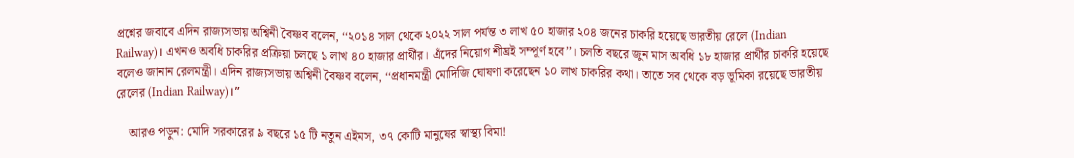প্রশ্নের জবাবে এদিন রাজ্যসভায় অশ্বিনী বৈষ্ণব বলেন, ‘‘২০১৪ সাল থেকে ২০২২ সাল পর্যন্ত ৩ লাখ ৫০ হাজার ২০৪ জনের চাকরি হয়েছে ভারতীয় রেলে (Indian Railway)। এখনও অবধি চাকরির প্রক্রিয়া চলছে ১ লাখ ৪০ হাজার প্রার্থীর। এঁদের নিয়োগ শীঘ্রই সম্পূর্ণ হবে’’। চলতি বছরে জুন মাস অবধি ১৮ হাজার প্রার্থীর চাকরি হয়েছে বলেও জানান রেলমন্ত্রী। এদিন রাজ্যসভায় অশ্বিনী বৈষ্ণব বলেন, ‘‘প্রধানমন্ত্রী মোদিজি ঘোষণা করেছেন ১০ লাখ চাকরির কথা। তাতে সব থেকে বড় ভূমিকা রয়েছে ভারতীয় রেলের (Indian Railway)।”

    আরও পড়ুন: মোদি সরকারের ৯ বছরে ১৫ টি নতুন এইমস, ৩৭ কোটি মানুষের স্বাস্থ্য বিমা!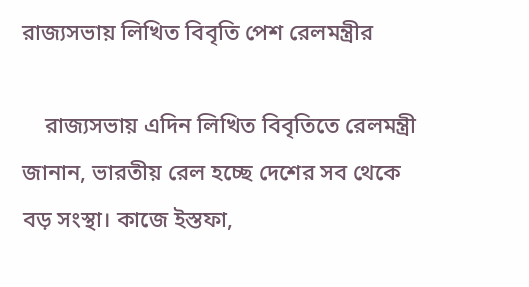রাজ্যসভায় লিখিত বিবৃতি পেশ রেলমন্ত্রীর

    রাজ্যসভায় এদিন লিখিত বিবৃতিতে রেলমন্ত্রী জানান, ভারতীয় রেল হচ্ছে দেশের সব থেকে বড় সংস্থা। কাজে ইস্তফা,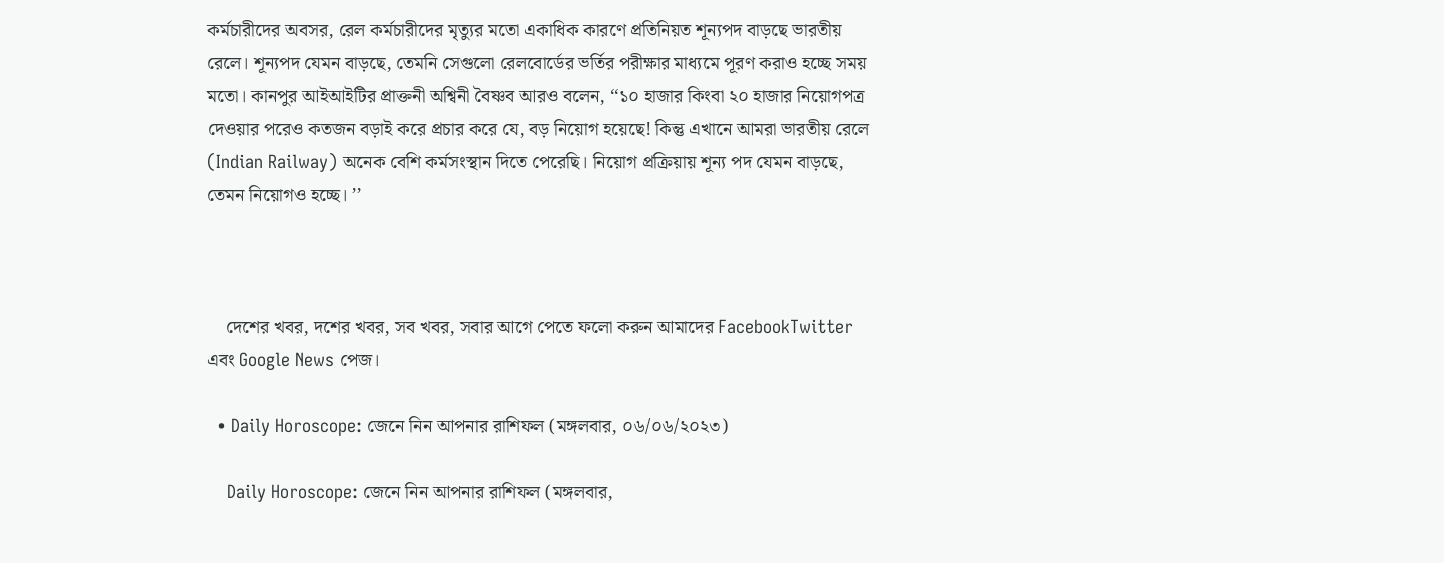কর্মচারীদের অবসর, রেল কর্মচারীদের মৃত্যুর মতো একাধিক কারণে প্রতিনিয়ত শূন্যপদ বাড়ছে ভারতীয় রেলে। শূন্যপদ যেমন বাড়ছে, তেমনি সেগুলো রেলবোর্ডের ভর্তির পরীক্ষার মাধ্যমে পূরণ করাও হচ্ছে সময় মতো। কানপুর আইআইটির প্রাক্তনী অশ্বিনী বৈষ্ণব আরও বলেন, ‘‘১০ হাজার কিংবা ২০ হাজার নিয়োগপত্র দেওয়ার পরেও কতজন বড়াই করে প্রচার করে যে, বড় নিয়োগ হয়েছে! কিন্তু এখানে আমরা ভারতীয় রেলে (Indian Railway) অনেক বেশি কর্মসংস্থান দিতে পেরেছি। নিয়োগ প্রক্রিয়ায় শূন্য পদ যেমন বাড়ছে, তেমন নিয়োগও হচ্ছে। ’’



    দেশের খবর, দশের খবর, সব খবর, সবার আগে পেতে ফলো করুন আমাদের FacebookTwitter এবং Google News পেজ।

  • Daily Horoscope: জেনে নিন আপনার রাশিফল (মঙ্গলবার, ০৬/০৬/২০২৩)

    Daily Horoscope: জেনে নিন আপনার রাশিফল (মঙ্গলবার,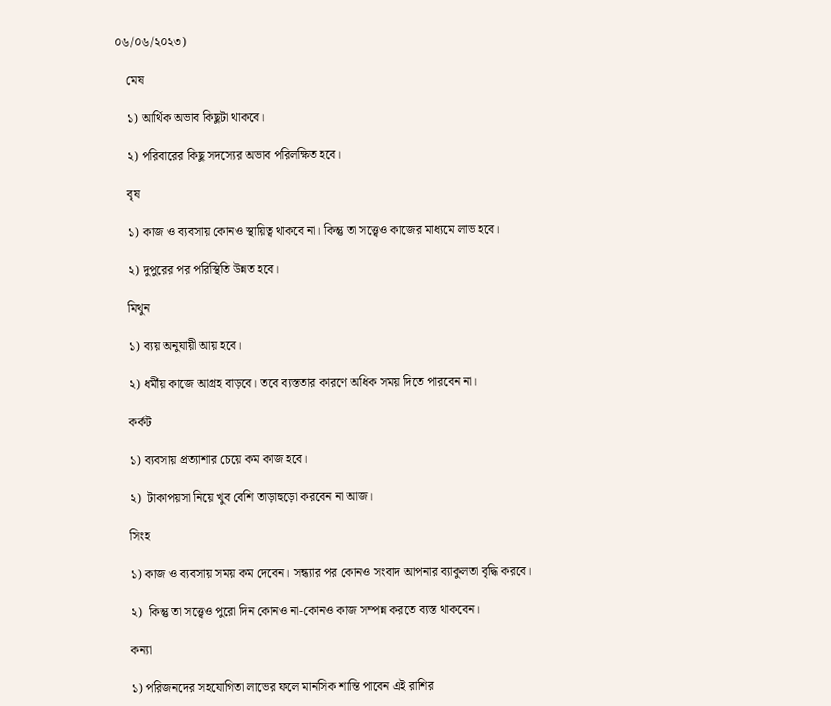০৬/০৬/২০২৩)

    মেষ

    ১) আর্থিক অভাব কিছুটা থাকবে।

    ২) পরিবারের কিছু সদস্যের অভাব পরিলক্ষিত হবে।

    বৃষ

    ১) কাজ ও ব্যবসায় কোনও স্থায়িত্ব থাকবে না। কিন্তু তা সত্ত্বেও কাজের মাধ্যমে লাভ হবে।

    ২) দুপুরের পর পরিস্থিতি উন্নত হবে।

    মিথুন

    ১) ব্যয় অনুযায়ী আয় হবে।

    ২) ধর্মীয় কাজে আগ্রহ বাড়বে। তবে ব্যস্ততার কারণে অধিক সময় দিতে পারবেন না।

    কর্কট

    ১) ব্যবসায় প্রত্যাশার চেয়ে কম কাজ হবে।

    ২)  টাকাপয়সা নিয়ে খুব বেশি তাড়াহুড়ো করবেন না আজ।

    সিংহ

    ১) কাজ ও ব্যবসায় সময় কম দেবেন। সন্ধ্যার পর কোনও সংবাদ আপনার ব্যাকুলতা বৃদ্ধি করবে।

    ২)  কিন্তু তা সত্ত্বেও পুরো দিন কোনও না-কোনও কাজ সম্পন্ন করতে ব্যস্ত থাকবেন।

    কন্যা

    ১) পরিজনদের সহযোগিতা লাভের ফলে মানসিক শান্তি পাবেন এই রাশির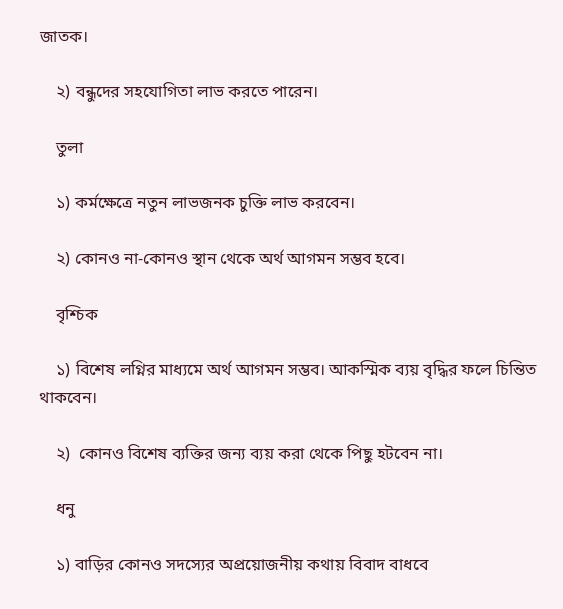জাতক।

    ২) বন্ধুদের সহযোগিতা লাভ করতে পারেন।

    তুলা

    ১) কর্মক্ষেত্রে নতুন লাভজনক চুক্তি লাভ করবেন।

    ২) কোনও না-কোনও স্থান থেকে অর্থ আগমন সম্ভব হবে।

    বৃশ্চিক

    ১) বিশেষ লগ্নির মাধ্যমে অর্থ আগমন সম্ভব। আকস্মিক ব্যয় বৃদ্ধির ফলে চিন্তিত থাকবেন।

    ২)  কোনও বিশেষ ব্যক্তির জন্য ব্যয় করা থেকে পিছু হটবেন না।

    ধনু

    ১) বাড়ির কোনও সদস্যের অপ্রয়োজনীয় কথায় বিবাদ বাধবে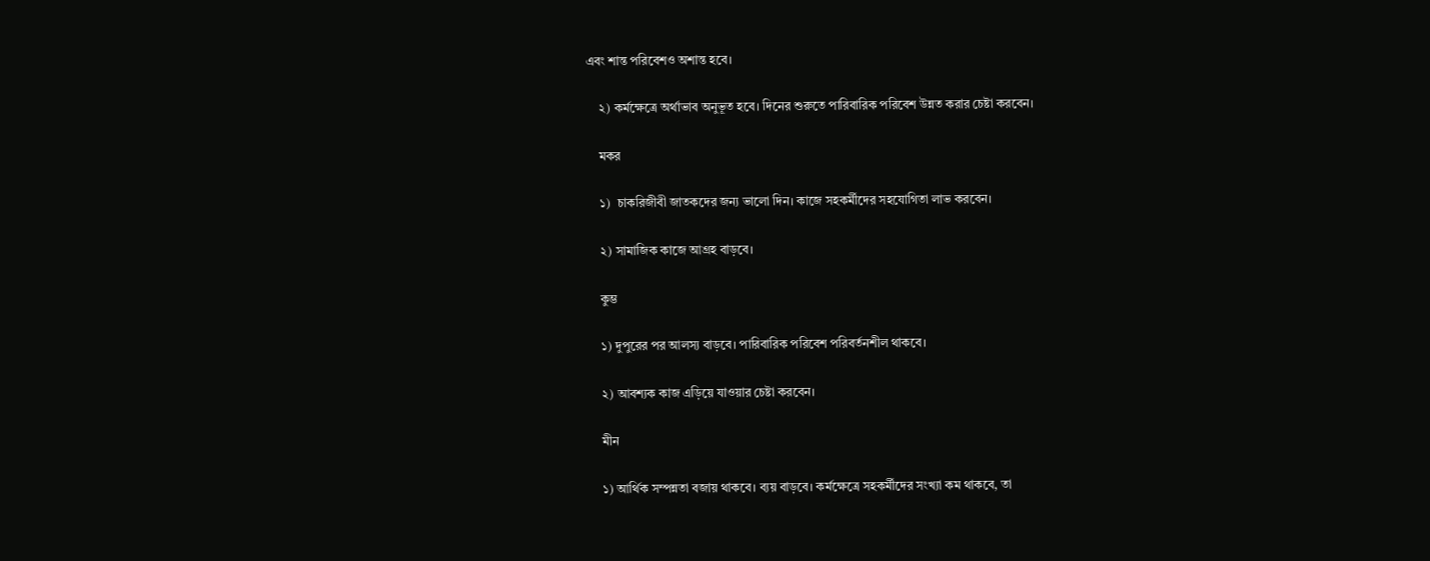এবং শান্ত পরিবেশও অশান্ত হবে।

    ২) কর্মক্ষেত্রে অর্থাভাব অনুভূত হবে। দিনের শুরুতে পারিবারিক পরিবেশ উন্নত করার চেষ্টা করবেন।

    মকর

    ১)  চাকরিজীবী জাতকদের জন্য ভালো দিন। কাজে সহকর্মীদের সহযোগিতা লাভ করবেন।

    ২) সামাজিক কাজে আগ্রহ বাড়বে।

    কুম্ভ

    ১) দুপুরের পর আলস্য বাড়বে। পারিবারিক পরিবেশ পরিবর্তনশীল থাকবে।

    ২) আবশ্যক কাজ এড়িয়ে যাওয়ার চেষ্টা করবেন।

    মীন

    ১) আর্থিক সম্পন্নতা বজায় থাকবে। ব্যয় বাড়বে। কর্মক্ষেত্রে সহকর্মীদের সংখ্যা কম থাকবে, তা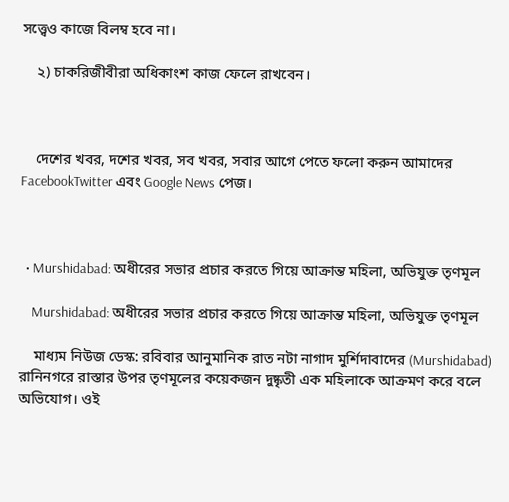সত্ত্বেও কাজে বিলম্ব হবে না।

    ২) চাকরিজীবীরা অধিকাংশ কাজ ফেলে রাখবেন।



    দেশের খবর, দশের খবর, সব খবর, সবার আগে পেতে ফলো করুন আমাদের FacebookTwitter এবং Google News পেজ।



  • Murshidabad: অধীরের সভার প্রচার করতে গিয়ে আক্রান্ত মহিলা, অভিযুক্ত তৃণমূল

    Murshidabad: অধীরের সভার প্রচার করতে গিয়ে আক্রান্ত মহিলা, অভিযুক্ত তৃণমূল

    মাধ্যম নিউজ ডেস্ক: রবিবার আনুমানিক রাত নটা নাগাদ মুর্শিদাবাদের (Murshidabad) রানিনগরে রাস্তার উপর তৃণমূলের কয়েকজন দুষ্কৃতী এক মহিলাকে আক্রমণ করে বলে অভিযোগ। ওই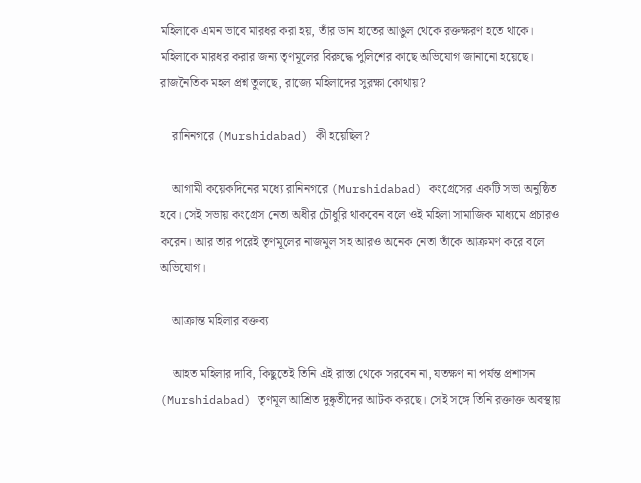মহিলাকে এমন ভাবে মারধর করা হয়, তাঁর ডান হাতের আঙুল থেকে রক্তক্ষরণ হতে থাকে। মহিলাকে মারধর করার জন্য তৃণমূলের বিরুদ্ধে পুলিশের কাছে অভিযোগ জানানো হয়েছে। রাজনৈতিক মহল প্রশ্ন তুলছে, রাজ্যে মহিলাদের সুরক্ষা কোথায়?

    রানিনগরে (Murshidabad) কী হয়েছিল?

    আগামী কয়েকদিনের মধ্যে রানিনগরে (Murshidabad) কংগ্রেসের একটি সভা অনুষ্ঠিত হবে। সেই সভায় কংগ্রেস নেতা অধীর চৌধুরি থাকবেন বলে ওই মহিলা সামাজিক মাধ্যমে প্রচারও করেন। আর তার পরেই তৃণমূলের নাজমুল সহ আরও অনেক নেতা তাঁকে আক্রমণ করে বলে অভিযোগ।

    আক্রান্ত মহিলার বক্তব্য

    আহত মহিলার দাবি, কিছুতেই তিনি এই রাস্তা থেকে সরবেন না, যতক্ষণ না পর্যন্ত প্রশাসন (Murshidabad) তৃণমূল আশ্রিত দুষ্কৃতীদের আটক করছে। সেই সঙ্গে তিনি রক্তাক্ত অবস্থায়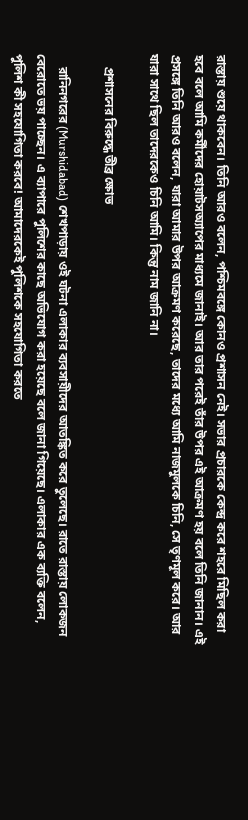রাস্তায় শুয়ে থাকবেন। তিনি আরও বলেন, পশ্চিমবঙ্গে কোনও প্রশাসন নেই। সভার প্রচারকে কেন্দ্র করে শহরে মিছিল করা হবে বলে আমি কর্মীদের হোয়াটসঅ্যাপের মাধ্যমে জানাই। আর তার পরেই তাঁর উপর এই আক্রমণ হয় বলে তিনি জানান। এই প্রসঙ্গে তিনি আরও বলেন, যারা আমার উপর আক্রমণ করেছে, তাদের মধ্যে আমি নাজমুলকে চিনি, সে তৃণমূল করে। আর যারা সাথে ছিল তাদেরকেও চিনি আমি। কিন্তু নাম জানি না।

    প্রশাসনের বিরুদ্ধে তীব্র ক্ষোভ

    রানিনগরের (Murshidabad) শেখপাড়ায় ওই ঘটনা এলাকার ব্যবসায়ীদের আতঙ্কিত করে তুলেছে। রাতে রাস্তায় লোকজন বেরোতে ভয় পাচ্ছেন। এ ব্যাপারে পুলিশের কাছে অভিযোগ করা হয়েছে বলে জানা গিয়েছে। এলাকার এক ব্যক্তি বলেন, পুলিশ কী সহযোগিতা করবে! আমাদেরকেই পুলিশকে সহযোগিতা করতে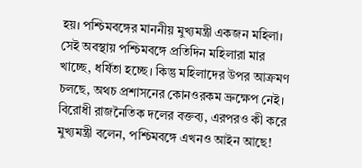হয়। পশ্চিমবঙ্গের মাননীয় মুখ্যমন্ত্রী একজন মহিলা। সেই অবস্থায় পশ্চিমবঙ্গে প্রতিদিন মহিলারা মার খাচ্ছে, ধর্ষিতা হচ্ছে। কিন্তু মহিলাদের উপর আক্রমণ চলছে, অথচ প্রশাসনের কোনওরকম ভ্রুক্ষেপ নেই। বিরোধী রাজনৈতিক দলের বক্তব্য, এরপরও কী করে মুখ্যমন্ত্রী বলেন, পশ্চিমবঙ্গে এখনও আইন আছে!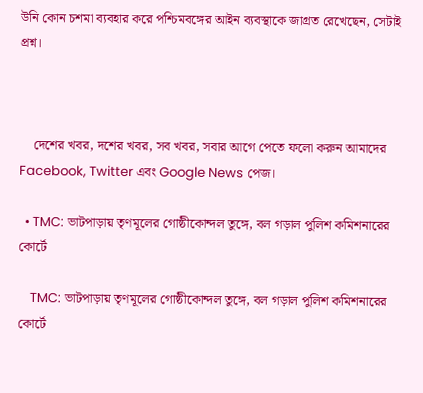উনি কোন চশমা ব্যবহার করে পশ্চিমবঙ্গের আইন ব্যবস্থাকে জাগ্রত রেখেছেন, সেটাই প্রশ্ন।



    দেশের খবর, দশের খবর, সব খবর, সবার আগে পেতে ফলো করুন আমাদের Facebook, Twitter এবং Google News পেজ।

  • TMC: ভাটপাড়ায় তৃণমূলের গোষ্ঠীকোন্দল তুঙ্গে, বল গড়াল পুলিশ কমিশনারের কোর্টে

    TMC: ভাটপাড়ায় তৃণমূলের গোষ্ঠীকোন্দল তুঙ্গে, বল গড়াল পুলিশ কমিশনারের কোর্টে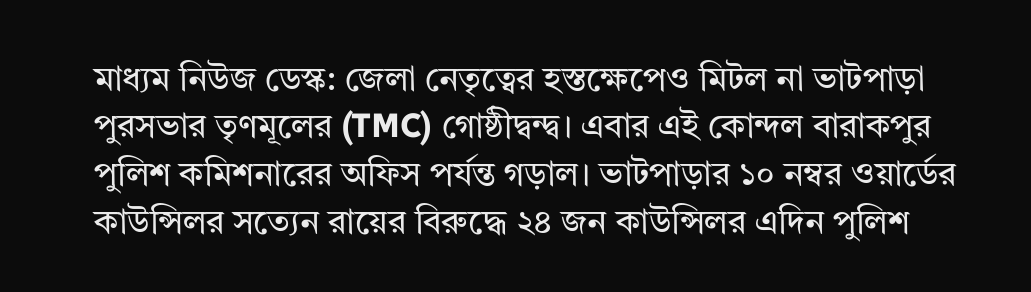মাধ্যম নিউজ ডেস্ক: জেলা নেতৃত্বের হস্তক্ষেপেও মিটল না ভাটপাড়া পুরসভার তৃণমূলের (TMC) গোষ্ঠীদ্বন্দ্ব। এবার এই কোন্দল বারাকপুর পুলিশ কমিশনারের অফিস পর্যন্ত গড়াল। ভাটপাড়ার ১০ নম্বর ওয়ার্ডের কাউন্সিলর সত্যেন রায়ের বিরুদ্ধে ২৪ জন কাউন্সিলর এদিন পুলিশ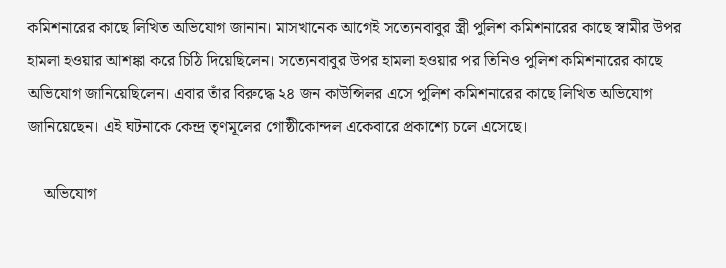কমিশনারের কাছে লিখিত অভিযোগ জানান। মাসখানেক আগেই সত্যেনবাবুর স্ত্রী পুলিশ কমিশনারের কাছে স্বামীর উপর হামলা হওয়ার আশঙ্কা করে চিঠি দিয়েছিলেন। সত্যেনবাবুর উপর হামলা হওয়ার পর তিনিও পুলিশ কমিশনারের কাছে অভিযোগ জানিয়েছিলেন। এবার তাঁর বিরুদ্ধে ২৪ জন কাউন্সিলর এসে পুলিশ কমিশনারের কাছে লিখিত অভিযোগ জানিয়েছেন। এই ঘটনাকে কেন্দ্র তৃণমূলের গোষ্ঠীকোন্দল একেবারে প্রকাশ্যে চলে এসেছে।

    অভিযোগ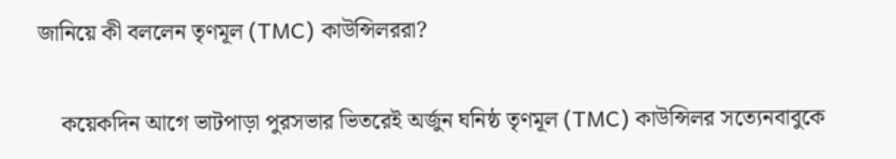জানিয়ে কী বললেন তৃণমূল (TMC) কাউন্সিলররা?

    কয়েকদিন আগে ভাটপাড়া পুরসভার ভিতরেই অর্জুন ঘনিষ্ঠ তৃণমূল (TMC) কাউন্সিলর সত্যেনবাবুকে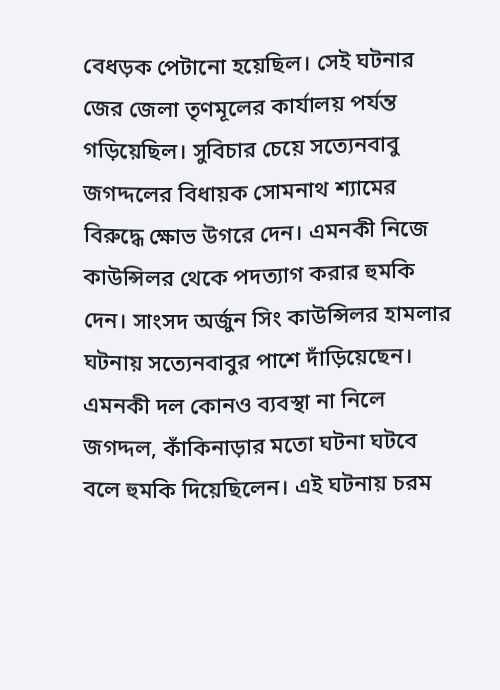বেধড়ক পেটানো হয়েছিল। সেই ঘটনার জের জেলা তৃণমূলের কার্যালয় পর্যন্ত গড়িয়েছিল। সুবিচার চেয়ে সত্যেনবাবু জগদ্দলের বিধায়ক সোমনাথ শ্যামের বিরুদ্ধে ক্ষোভ উগরে দেন। এমনকী নিজে কাউন্সিলর থেকে পদত্যাগ করার হুমকি দেন। সাংসদ অর্জুন সিং কাউন্সিলর হামলার ঘটনায় সত্যেনবাবুর পাশে দাঁড়িয়েছেন। এমনকী দল কোনও ব্যবস্থা না নিলে জগদ্দল, কাঁকিনাড়ার মতো ঘটনা ঘটবে বলে হুমকি দিয়েছিলেন। এই ঘটনায় চরম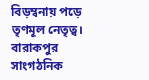বিড়ম্বনায় পড়ে তৃণমূল নেতৃত্ব। বারাকপুর সাংগঠনিক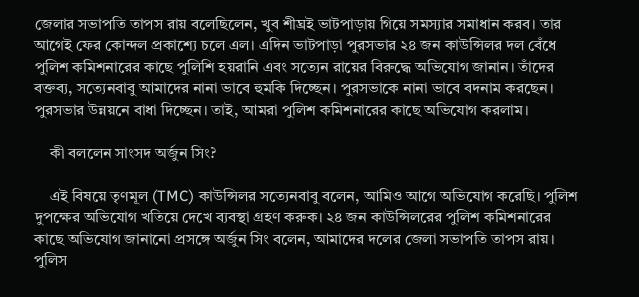জেলার সভাপতি তাপস রায় বলেছিলেন, খুব শীঘ্রই ভাটপাড়ায় গিয়ে সমস্যার সমাধান করব। তার আগেই ফের কোন্দল প্রকাশ্যে চলে এল। এদিন ভাটপাড়া পুরসভার ২৪ জন কাউন্সিলর দল বেঁধে পুলিশ কমিশনারের কাছে পুলিশি হয়রানি এবং সত্যেন রায়ের বিরুদ্ধে অভিযোগ জানান। তাঁদের বক্তব্য, সত্যেনবাবু আমাদের নানা ভাবে হুমকি দিচ্ছেন। পুরসভাকে নানা ভাবে বদনাম করছেন। পুরসভার উন্নয়নে বাধা দিচ্ছেন। তাই, আমরা পুলিশ কমিশনারের কাছে অভিযোগ করলাম।

    কী বললেন সাংসদ অর্জুন সিং?

    এই বিষয়ে তৃণমূল (TMC) কাউন্সিলর সত্যেনবাবু বলেন, আমিও আগে অভিযোগ করেছি। পুলিশ দুপক্ষের অভিযোগ খতিয়ে দেখে ব্যবস্থা গ্রহণ করুক। ২৪ জন কাউন্সিলরের পুলিশ কমিশনারের কাছে অভিযোগ জানানো প্রসঙ্গে অর্জুন সিং বলেন, আমাদের দলের জেলা সভাপতি তাপস রায়। পুলিস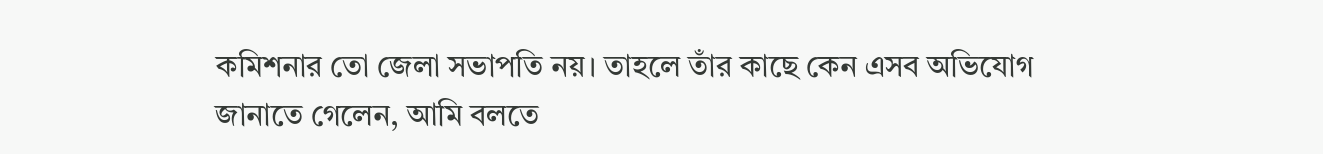কমিশনার তো জেলা সভাপতি নয়। তাহলে তাঁর কাছে কেন এসব অভিযোগ জানাতে গেলেন, আমি বলতে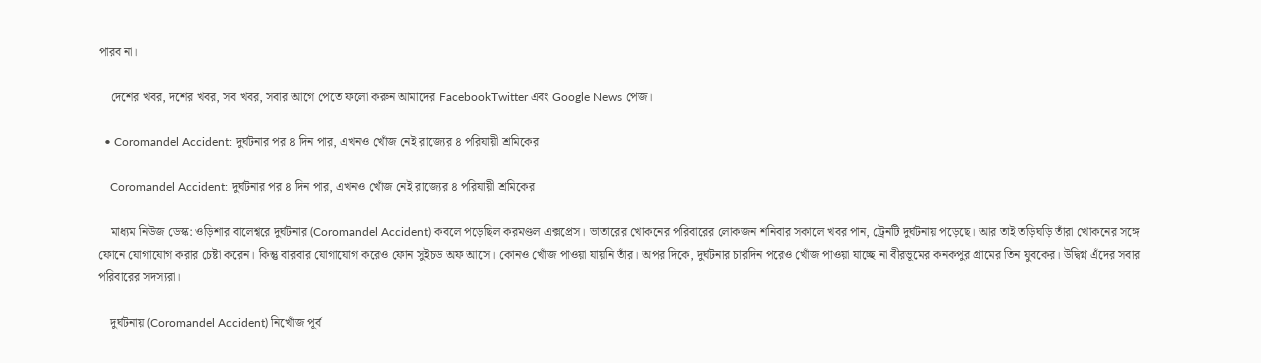পারব না।

    দেশের খবর, দশের খবর, সব খবর, সবার আগে পেতে ফলো করুন আমাদের FacebookTwitter এবং Google News পেজ।

  • Coromandel Accident: দুর্ঘটনার পর ৪ দিন পার, এখনও খোঁজ নেই রাজ্যের ৪ পরিযায়ী শ্রমিকের

    Coromandel Accident: দুর্ঘটনার পর ৪ দিন পার, এখনও খোঁজ নেই রাজ্যের ৪ পরিযায়ী শ্রমিকের

    মাধ্যম নিউজ ডেস্ক: ওড়িশার বালেশ্বরে দুর্ঘটনার (Coromandel Accident) কবলে পড়েছিল করমণ্ডল এক্সপ্রেস। ভাতারের খোকনের পরিবারের লোকজন শনিবার সকালে খবর পান, ট্রেনটি দুর্ঘটনায় পড়েছে। আর তাই তড়িঘড়ি তাঁরা খোকনের সঙ্গে ফোনে যোগাযোগ করার চেষ্টা করেন। কিন্তু বারবার যোগাযোগ করেও ফোন সুইচড অফ আসে। কোনও খোঁজ পাওয়া যায়নি তাঁর। অপর দিকে, দুর্ঘটনার চারদিন পরেও খোঁজ পাওয়া যাচ্ছে না বীরভূমের কনকপুর গ্রামের তিন যুবকের। উদ্বিগ্ন এঁদের সবার পরিবারের সদস্যরা।

    দুর্ঘটনায় (Coromandel Accident) নিখোঁজ পূর্ব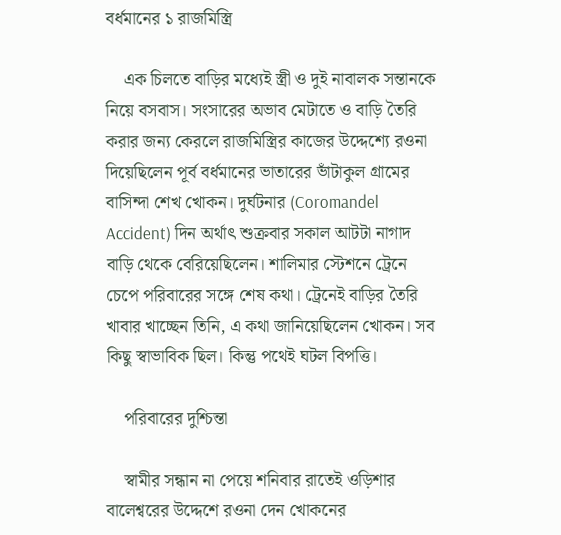বর্ধমানের ১ রাজমিস্ত্রি

    এক চিলতে বাড়ির মধ্যেই স্ত্রী ও দুই নাবালক সন্তানকে নিয়ে বসবাস। সংসারের অভাব মেটাতে ও বাড়ি তৈরি করার জন্য কেরলে রাজমিস্ত্রির কাজের উদ্দেশ্যে রওনা দিয়েছিলেন পূর্ব বর্ধমানের ভাতারের ভাঁটাকুল গ্রামের বাসিন্দা শেখ খোকন। দুর্ঘটনার (Coromandel Accident) দিন অর্থাৎ শুক্রবার সকাল আটটা নাগাদ বাড়ি থেকে বেরিয়েছিলেন। শালিমার স্টেশনে ট্রেনে চেপে পরিবারের সঙ্গে শেষ কথা। ট্রেনেই বাড়ির তৈরি খাবার খাচ্ছেন তিনি, এ কথা জানিয়েছিলেন খোকন। সব কিছু স্বাভাবিক ছিল। কিন্তু পথেই ঘটল বিপত্তি।

    পরিবারের দুশ্চিন্তা

    স্বামীর সন্ধান না পেয়ে শনিবার রাতেই ওড়িশার বালেশ্বরের উদ্দেশে রওনা দেন খোকনের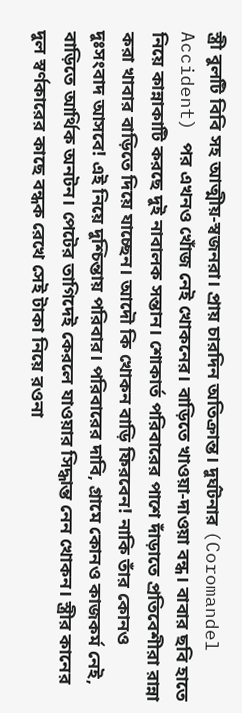স্ত্রী বুলটি বিবি সহ আত্মীয়-স্বজনরা। প্রায় চারদিন অতিক্রান্ত। দুর্ঘটনার (Coromandel Accident) পর এখনও খোঁজ নেই খোকনের। বাড়িতে খাওয়া-দাওয়া বন্ধ। বাবার ছবি হাতে নিয়ে কান্নাকাটি করছে দুই নাবালক সন্তান। শোকার্ত পরিবারের পাশে দাঁড়াতে প্রতিবেশীরা রান্না করা খাবার বাড়িতে দিয়ে যাচ্ছেন। আদৌ কি খোকন বাড়ি ফিরবেন! নাকি তাঁর কোনও দুঃসংবাদ আসবে! এই নিয়ে দুশ্চিন্তায় পরিবার। পরিবারের দাবি, গ্রামে কোনও কাজকর্ম নেই, বাড়িতে আর্থিক অনটন। পেটের তাগিদেই কেরলে যাওয়ার সিদ্ধান্ত নেন খোকন। স্ত্রীর কানের দুল স্বর্ণকারের কাছে বন্ধক রেখে সেই টাকা নিয়ে রওনা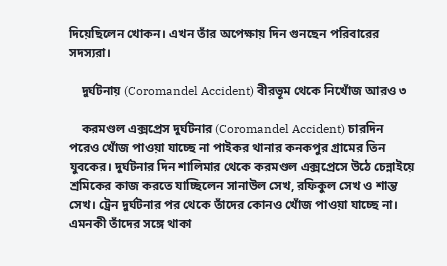দিয়েছিলেন খোকন। এখন তাঁর অপেক্ষায় দিন গুনছেন পরিবারের সদস্যরা।

    দুর্ঘটনায় (Coromandel Accident) বীরভূম থেকে নিখোঁজ আরও ৩

    করমণ্ডল এক্সপ্রেস দুর্ঘটনার (Coromandel Accident) চারদিন পরেও খোঁজ পাওয়া যাচ্ছে না পাইকর থানার কনকপুর গ্রামের তিন যুবকের। দুর্ঘটনার দিন শালিমার থেকে করমণ্ডল এক্সপ্রেসে উঠে চেন্নাইয়ে শ্রমিকের কাজ করতে যাচ্ছিলেন সানাউল সেখ, রফিকুল সেখ ও শান্ত সেখ। ট্রেন দুর্ঘটনার পর থেকে তাঁদের কোনও খোঁজ পাওয়া যাচ্ছে না। এমনকী তাঁদের সঙ্গে থাকা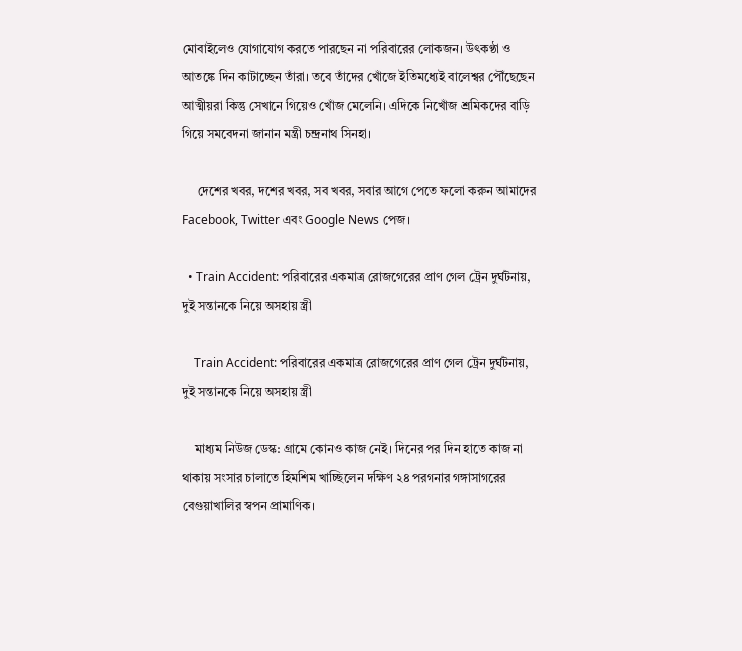মোবাইলেও যোগাযোগ করতে পারছেন না পরিবারের লোকজন। উৎকণ্ঠা ও আতঙ্কে দিন কাটাচ্ছেন তাঁরা। তবে তাঁদের খোঁজে ইতিমধ্যেই বালেশ্বর পৌঁছেছেন আত্মীয়রা কিন্তু সেখানে গিয়েও খোঁজ মেলেনি। এদিকে নিখোঁজ শ্রমিকদের বাড়ি গিয়ে সমবেদনা জানান মন্ত্রী চন্দ্রনাথ সিনহা।

     দেশের খবর, দশের খবর, সব খবর, সবার আগে পেতে ফলো করুন আমাদের Facebook, Twitter এবং Google News পেজ।

  • Train Accident: পরিবারের একমাত্র রোজগেরের প্রাণ গেল ট্রেন দুর্ঘটনায়, দুই সন্তানকে নিয়ে অসহায় স্ত্রী

    Train Accident: পরিবারের একমাত্র রোজগেরের প্রাণ গেল ট্রেন দুর্ঘটনায়, দুই সন্তানকে নিয়ে অসহায় স্ত্রী

    মাধ্যম নিউজ ডেস্ক: গ্রামে কোনও কাজ নেই। দিনের পর দিন হাতে কাজ না থাকায় সংসার চালাতে হিমশিম খাচ্ছিলেন দক্ষিণ ২৪ পরগনার গঙ্গাসাগরের বেগুয়াখালির স্বপন প্রামাণিক।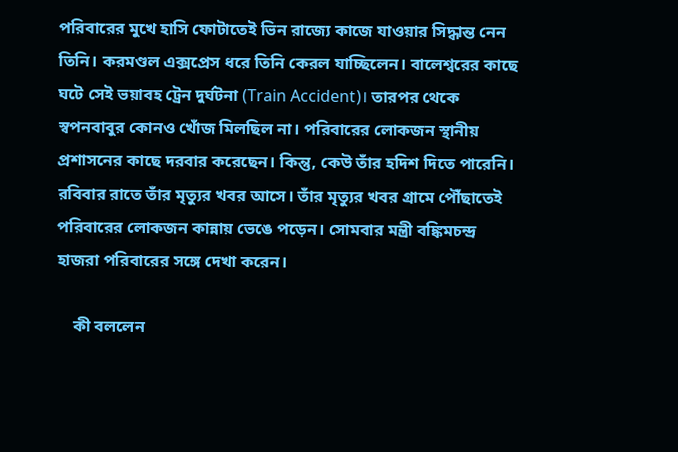পরিবারের মুখে হাসি ফোটাতেই ভিন রাজ্যে কাজে যাওয়ার সিদ্ধান্ত নেন তিনি। করমণ্ডল এক্সপ্রেস ধরে তিনি কেরল যাচ্ছিলেন। বালেশ্বরের কাছে ঘটে সেই ভয়াবহ ট্রেন দুর্ঘটনা (Train Accident)। তারপর থেকে স্বপনবাবুর কোনও খোঁজ মিলছিল না। পরিবারের লোকজন স্থানীয় প্রশাসনের কাছে দরবার করেছেন। কিন্তু, কেউ তাঁর হদিশ দিতে পারেনি। রবিবার রাতে তাঁর মৃত্যুর খবর আসে। তাঁর মৃত্যুর খবর গ্রামে পৌঁছাতেই পরিবারের লোকজন কান্নায় ভেঙে পড়েন। সোমবার মন্ত্রী বঙ্কিমচন্দ্র হাজরা পরিবারের সঙ্গে দেখা করেন।

    কী বললেন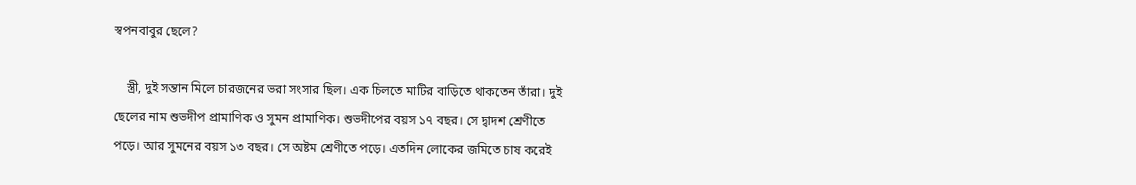স্বপনবাবুর ছেলে?

    স্ত্রী, দুই সন্তান মিলে চারজনের ভরা সংসার ছিল। এক চিলতে মাটির বাড়িতে থাকতেন তাঁরা। দুই ছেলের নাম শুভদীপ প্রামাণিক ও সুমন প্রামাণিক। শুভদীপের বয়স ১৭ বছর। সে দ্বাদশ শ্রেণীতে পড়ে। আর সুমনের বয়স ১৩ বছর। সে অষ্টম শ্রেণীতে পড়ে। এতদিন লোকের জমিতে চাষ করেই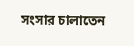সংসার চালাতেন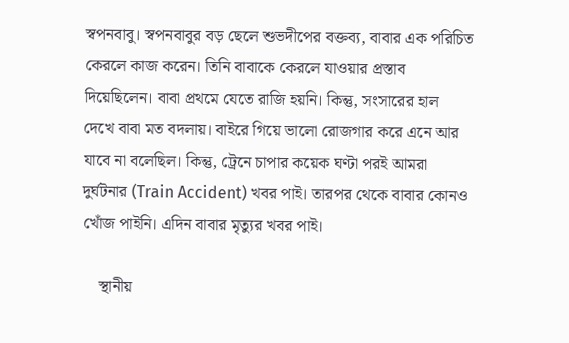স্বপনবাবু। স্বপনবাবুর বড় ছেলে শুভদীপের বক্তব্য, বাবার এক পরিচিত কেরলে কাজ করেন। তিনি বাবাকে কেরলে যাওয়ার প্রস্তাব দিয়েছিলেন। বাবা প্রথমে যেতে রাজি হয়নি। কিন্তু, সংসারের হাল দেখে বাবা মত বদলায়। বাইরে গিয়ে ভালো রোজগার করে এনে আর যাবে না বলেছিল। কিন্তু, ট্রেনে চাপার কয়েক ঘণ্টা পরই আমরা দুর্ঘটনার (Train Accident) খবর পাই। তারপর থেকে বাবার কোনও খোঁজ পাইনি। এদিন বাবার মৃত্যুর খবর পাই।

    স্থানীয়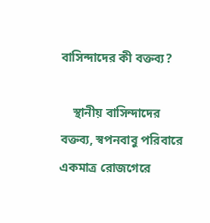বাসিন্দাদের কী বক্তব্য?

    স্থানীয় বাসিন্দাদের বক্তব্য, স্বপনবাবু পরিবারে একমাত্র রোজগেরে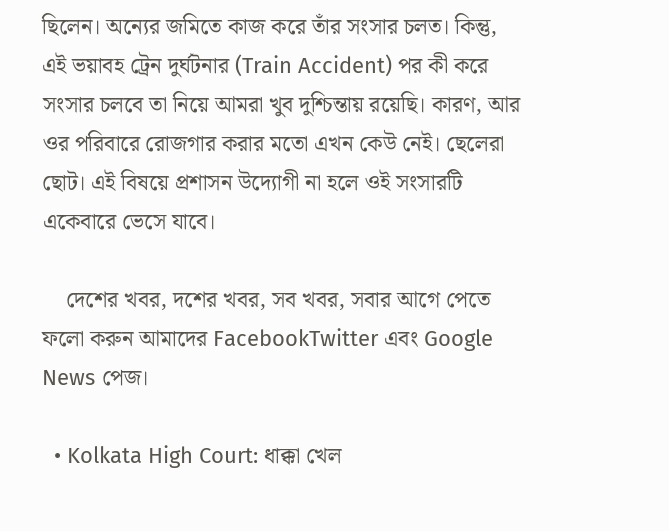ছিলেন। অন্যের জমিতে কাজ করে তাঁর সংসার চলত। কিন্তু, এই ভয়াবহ ট্রেন দুর্ঘটনার (Train Accident) পর কী করে সংসার চলবে তা নিয়ে আমরা খুব দুশ্চিন্তায় রয়েছি। কারণ, আর ওর পরিবারে রোজগার করার মতো এখন কেউ নেই। ছেলেরা ছোট। এই বিষয়ে প্রশাসন উদ্যোগী না হলে ওই সংসারটি একেবারে ভেসে যাবে।

    দেশের খবর, দশের খবর, সব খবর, সবার আগে পেতে ফলো করুন আমাদের FacebookTwitter এবং Google News পেজ।

  • Kolkata High Court: ধাক্কা খেল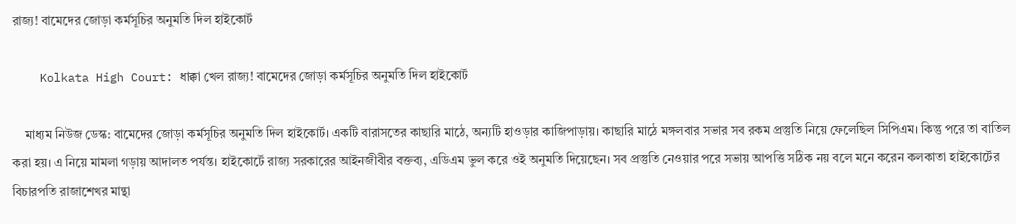রাজ্য! বামেদের জোড়া কর্মসূচির অনুমতি দিল হাইকোর্ট

    Kolkata High Court: ধাক্কা খেল রাজ্য! বামেদের জোড়া কর্মসূচির অনুমতি দিল হাইকোর্ট

    মাধ্যম নিউজ ডেস্ক: বামেদের জোড়া কর্মসূচির অনুমতি দিল হাইকোর্ট। একটি বারাসতের কাছারি মাঠে, অন্যটি হাওড়ার কাজিপাড়ায়। কাছারি মাঠে মঙ্গলবার সভার সব রকম প্রস্তুতি নিয়ে ফেলেছিল সিপিএম। কিন্তু পরে তা বাতিল করা হয়। এ নিয়ে মামলা গড়ায় আদালত পর্যন্ত। হাইকোর্টে রাজ্য সরকারের আইনজীবীর বক্তব্য, এডিএম ভুল করে ওই অনুমতি দিয়েছেন। সব প্রস্তুতি নেওয়ার পরে সভায় আপত্তি সঠিক নয় বলে মনে করেন কলকাতা হাইকোর্টের বিচারপতি রাজাশেখর মান্থা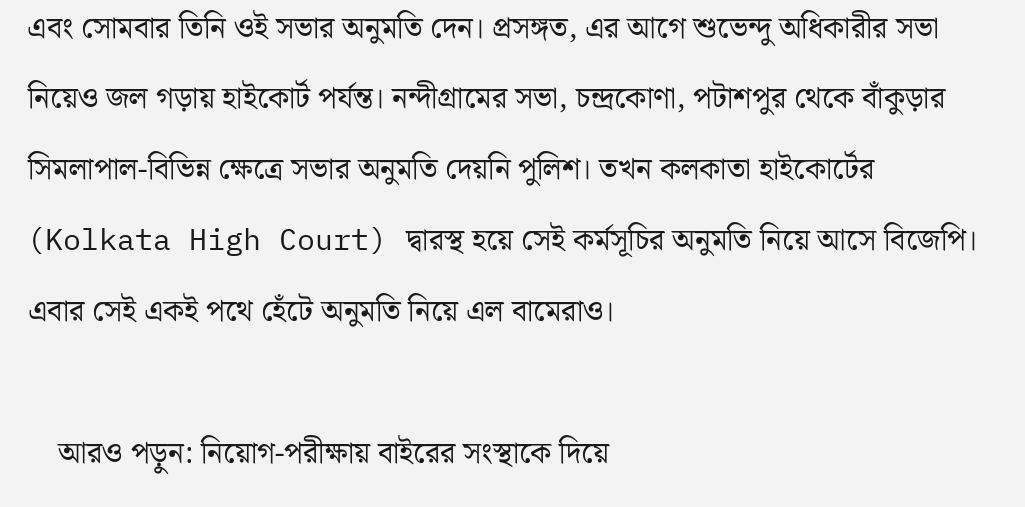এবং সোমবার তিনি ওই সভার অনুমতি দেন। প্রসঙ্গত, এর আগে শুভেন্দু অধিকারীর সভা নিয়েও জল গড়ায় হাইকোর্ট পর্যন্ত। নন্দীগ্রামের সভা, চন্দ্রকোণা, পটাশপুর থেকে বাঁকুড়ার সিমলাপাল-বিভিন্ন ক্ষেত্রে সভার অনুমতি দেয়নি পুলিশ। তখন কলকাতা হাইকোর্টের (Kolkata High Court) দ্বারস্থ হয়ে সেই কর্মসূচির অনুমতি নিয়ে আসে বিজেপি। এবার সেই একই পথে হেঁটে অনুমতি নিয়ে এল বামেরাও।

    আরও পড়ুন: নিয়োগ-পরীক্ষায় বাইরের সংস্থাকে দিয়ে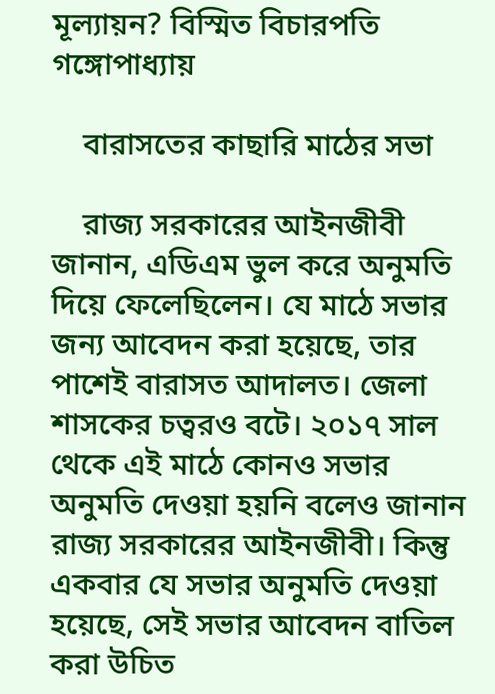মূল্যায়ন? বিস্মিত বিচারপতি গঙ্গোপাধ্যায়

    বারাসতের কাছারি মাঠের সভা

    রাজ্য সরকারের আইনজীবী জানান, এডিএম ভুল করে অনুমতি দিয়ে ফেলেছিলেন। যে মাঠে সভার জন্য আবেদন করা হয়েছে, তার পাশেই বারাসত আদালত। জেলা শাসকের চত্বরও বটে। ২০১৭ সাল থেকে এই মাঠে কোনও সভার অনুমতি দেওয়া হয়নি বলেও জানান রাজ্য সরকারের আইনজীবী। কিন্তু একবার যে সভার অনুমতি দেওয়া হয়েছে, সেই সভার আবেদন বাতিল করা উচিত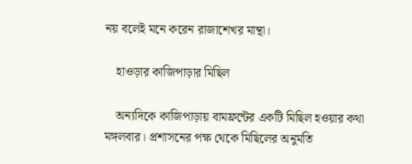নয় বলেই মনে করেন রাজাশেখর মান্থা।

    হাওড়ার কাজিপাড়ার মিছিল

    অন্যদিকে কাজিপাড়ায় বামফ্রন্টের একটি মিছিল হওয়ার কথা মঙ্গলবার। প্রশাসনের পক্ষ থেকে মিছিলের অনুমতি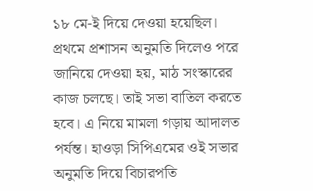১৮ মে-ই দিয়ে দেওয়া হয়েছিল। প্রথমে প্রশাসন অনুমতি দিলেও পরে জানিয়ে দেওয়া হয়, মাঠ সংস্কারের কাজ চলছে। তাই সভা বাতিল করতে হবে। এ নিয়ে মামলা গড়ায় আদালত পর্যন্ত। হাওড়া সিপিএমের ওই সভার অনুমতি দিয়ে বিচারপতি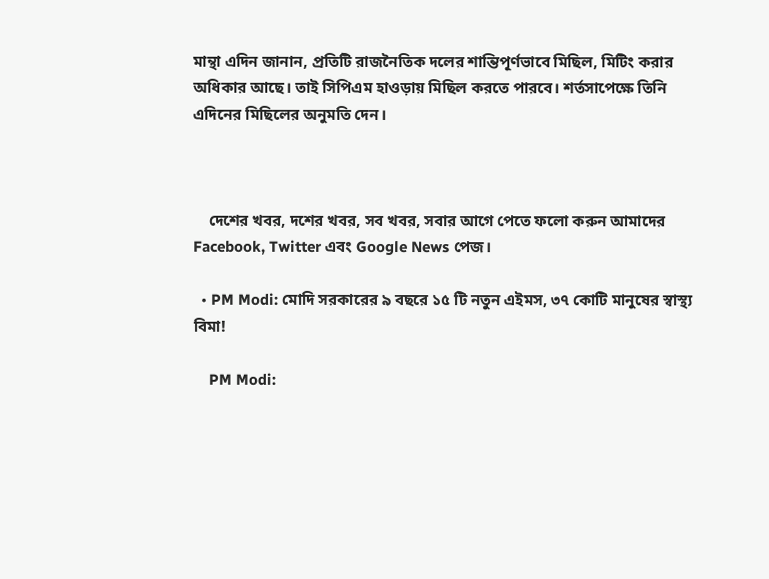মান্থা এদিন জানান, প্রতিটি রাজনৈতিক দলের শান্তিপূর্ণভাবে মিছিল, মিটিং করার অধিকার আছে। তাই সিপিএম হাওড়ায় মিছিল করতে পারবে। শর্তসাপেক্ষে তিনি এদিনের মিছিলের অনুমতি দেন।



    দেশের খবর, দশের খবর, সব খবর, সবার আগে পেতে ফলো করুন আমাদের Facebook, Twitter এবং Google News পেজ।

  • PM Modi: মোদি সরকারের ৯ বছরে ১৫ টি নতুন এইমস, ৩৭ কোটি মানুষের স্বাস্থ্য বিমা!

    PM Modi: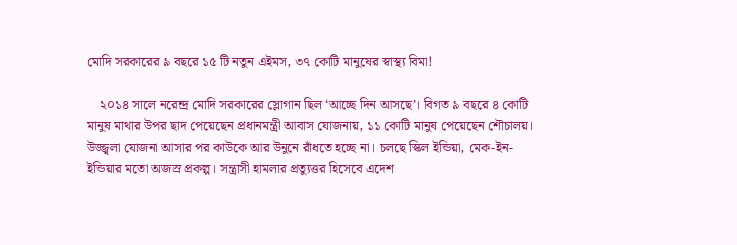মোদি সরকারের ৯ বছরে ১৫ টি নতুন এইমস, ৩৭ কোটি মানুষের স্বাস্থ্য বিমা!

    ২০১৪ সালে নরেন্দ্র মোদি সরকারের স্লোগান ছিল ‘আচ্ছে দিন আসছে’। বিগত ৯ বছরে ৪ কোটি মানুষ মাথার উপর ছাদ পেয়েছেন প্রধানমন্ত্রী আবাস যোজনায়, ১১ কোটি মানুষ পেয়েছেন শৌচালয়। উজ্জ্বলা যোজনা আসার পর কাউকে আর উনুনে রাঁধতে হচ্ছে না। চলছে স্কিল ইন্ডিয়া, মেক-ইন-ইন্ডিয়ার মতো অজস্র প্রকল্প। সন্ত্রাসী হামলার প্রত্যুত্তর হিসেবে এদেশ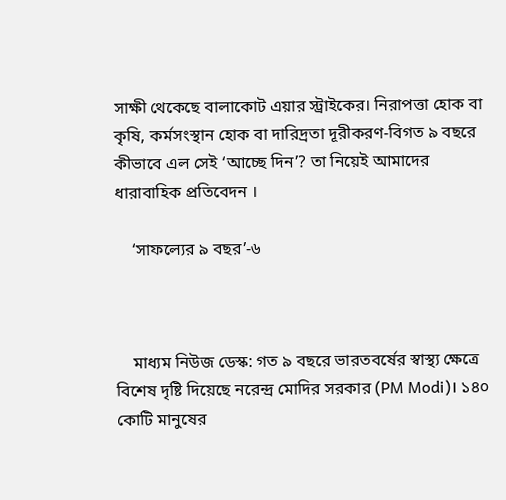সাক্ষী থেকেছে বালাকোট এয়ার স্ট্রাইকের। নিরাপত্তা হোক বা কৃষি, কর্মসংস্থান হোক বা দারিদ্রতা দূরীকরণ-বিগত ৯ বছরে কীভাবে এল সেই ‘আচ্ছে দিন’? তা নিয়েই আমাদের ধারাবাহিক প্রতিবেদন ।

    ‘সাফল্যের ৯ বছর’-৬



    মাধ্যম নিউজ ডেস্ক: গত ৯ বছরে ভারতবর্ষের স্বাস্থ্য ক্ষেত্রে বিশেষ দৃষ্টি দিয়েছে নরেন্দ্র মোদির সরকার (PM Modi)। ১৪০ কোটি মানুষের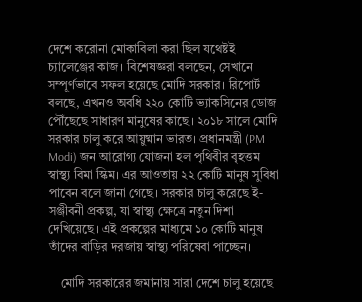দেশে করোনা মোকাবিলা করা ছিল যথেষ্টই চ্যালেঞ্জের কাজ। বিশেষজ্ঞরা বলছেন, সেখানে সম্পূর্ণভাবে সফল হয়েছে মোদি সরকার। রিপোর্ট বলছে, এখনও অবধি ২২০ কোটি ভ্যাকসিনের ডোজ পৌঁছেছে সাধারণ মানুষের কাছে। ২০১৮ সালে মোদি সরকার চালু করে আয়ুষ্মান ভারত। প্রধানমন্ত্রী (PM Modi) জন আরোগ্য যোজনা হল পৃথিবীর বৃহত্তম স্বাস্থ্য বিমা স্কিম। এর আওতায় ২২ কোটি মানুষ সুবিধা পাবেন বলে জানা গেছে। সরকার চালু করেছে ই-সঞ্জীবনী প্রকল্প, যা স্বাস্থ্য ক্ষেত্রে নতুন দিশা দেখিয়েছে। এই প্রকল্পের মাধ্যমে ১০ কোটি মানুষ তাঁদের বাড়ির দরজায় স্বাস্থ্য পরিষেবা পাচ্ছেন।

    মোদি সরকারের জমানায় সারা দেশে চালু হয়েছে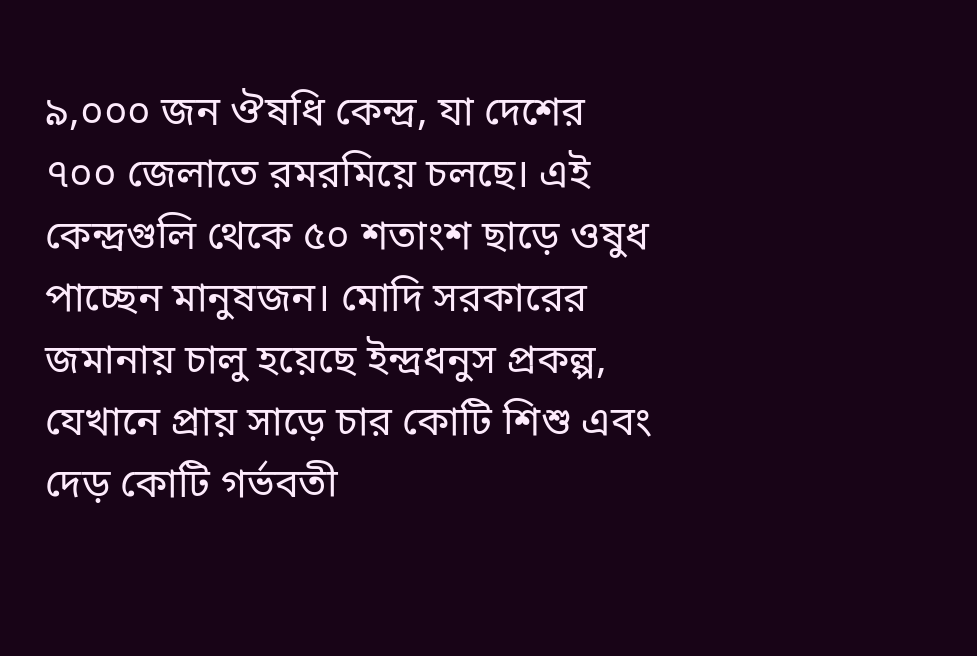৯,০০০ জন ঔষধি কেন্দ্র, যা দেশের ৭০০ জেলাতে রমরমিয়ে চলছে। এই কেন্দ্রগুলি থেকে ৫০ শতাংশ ছাড়ে ওষুধ পাচ্ছেন মানুষজন। মোদি সরকারের জমানায় চালু হয়েছে ইন্দ্রধনুস প্রকল্প, যেখানে প্রায় সাড়ে চার কোটি শিশু এবং দেড় কোটি গর্ভবতী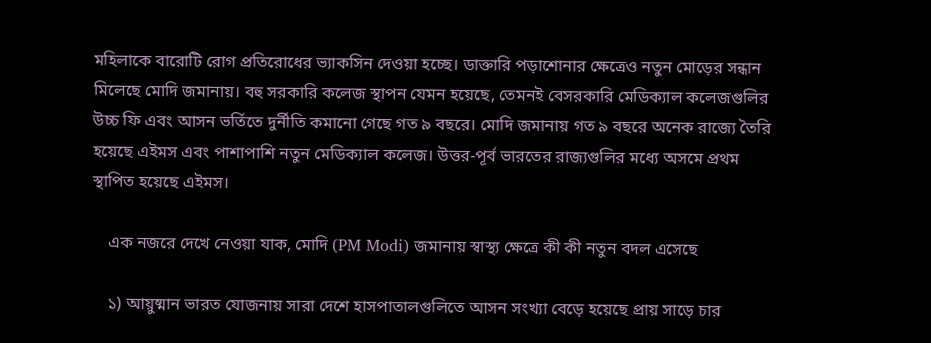মহিলাকে বারোটি রোগ প্রতিরোধের ভ্যাকসিন দেওয়া হচ্ছে। ডাক্তারি পড়াশোনার ক্ষেত্রেও নতুন মোড়ের সন্ধান মিলেছে মোদি জমানায়। বহু সরকারি কলেজ স্থাপন যেমন হয়েছে, তেমনই বেসরকারি মেডিক্যাল কলেজগুলির উচ্চ ফি এবং আসন ভর্তিতে দুর্নীতি কমানো গেছে গত ৯ বছরে। মোদি জমানায় গত ৯ বছরে অনেক রাজ্যে তৈরি হয়েছে এইমস এবং পাশাপাশি নতুন মেডিক্যাল কলেজ। উত্তর-পূর্ব ভারতের রাজ্যগুলির মধ্যে অসমে প্রথম স্থাপিত হয়েছে এইমস।

    এক নজরে দেখে নেওয়া যাক, মোদি (PM Modi) জমানায় স্বাস্থ্য ক্ষেত্রে কী কী নতুন বদল এসেছে

    ১) আয়ুষ্মান ভারত যোজনায় সারা দেশে হাসপাতালগুলিতে আসন সংখ্যা বেড়ে হয়েছে প্রায় সাড়ে চার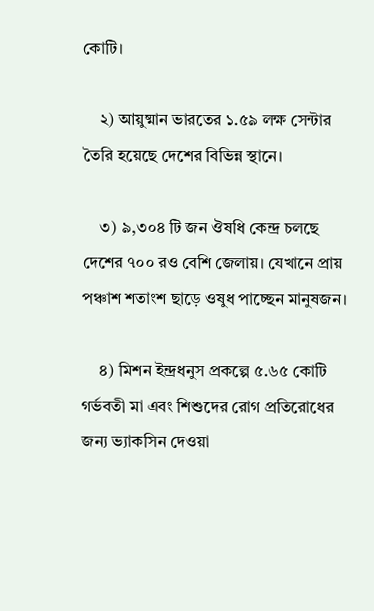কোটি।

    ২) আয়ুষ্মান ভারতের ১.৫৯ লক্ষ সেন্টার তৈরি হয়েছে দেশের বিভিন্ন স্থানে।

    ৩) ৯,৩০৪ টি জন ঔষধি কেন্দ্র চলছে দেশের ৭০০ রও বেশি জেলায়। যেখানে প্রায় পঞ্চাশ শতাংশ ছাড়ে ওষুধ পাচ্ছেন মানুষজন।

    ৪) মিশন ইন্দ্রধনুস প্রকল্পে ৫.৬৫ কোটি গর্ভবতী মা এবং শিশুদের রোগ প্রতিরোধের জন্য ভ্যাকসিন দেওয়া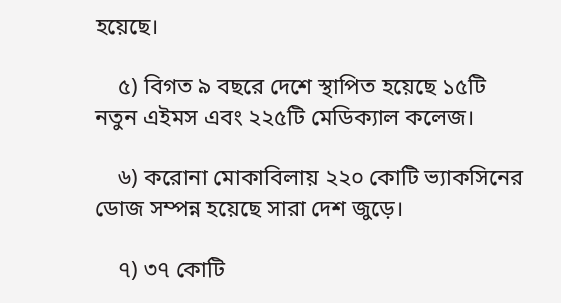হয়েছে।

    ৫) বিগত ৯ বছরে দেশে স্থাপিত হয়েছে ১৫টি নতুন এইমস এবং ২২৫টি মেডিক্যাল কলেজ।

    ৬) করোনা মোকাবিলায় ২২০ কোটি ভ্যাকসিনের ডোজ সম্পন্ন হয়েছে সারা দেশ জুড়ে।

    ৭) ৩৭ কোটি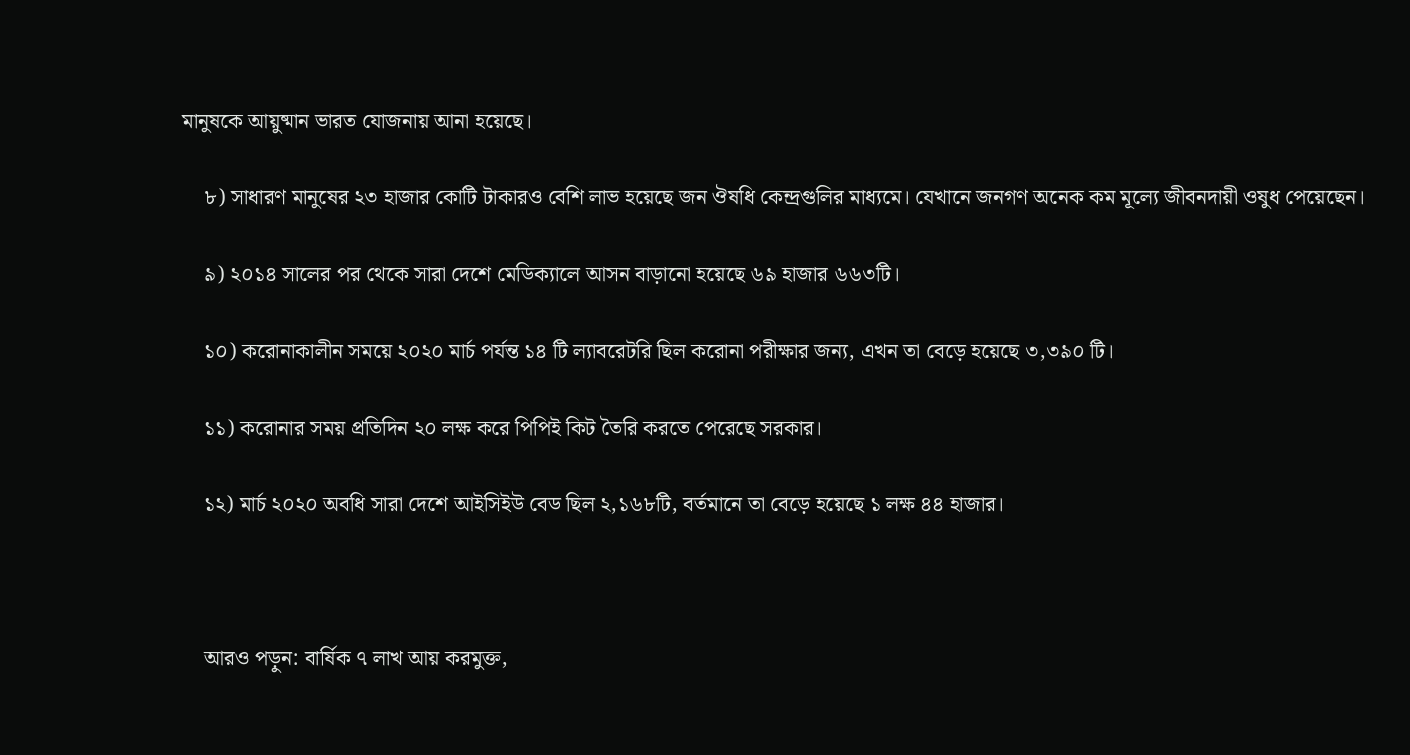মানুষকে আয়ুষ্মান ভারত যোজনায় আনা হয়েছে।

    ৮) সাধারণ মানুষের ২৩ হাজার কোটি টাকারও বেশি লাভ হয়েছে জন ঔষধি কেন্দ্রগুলির মাধ্যমে। যেখানে জনগণ অনেক কম মূল্যে জীবনদায়ী ওষুধ পেয়েছেন।

    ৯) ২০১৪ সালের পর থেকে সারা দেশে মেডিক্যালে আসন বাড়ানো হয়েছে ৬৯ হাজার ৬৬৩টি।

    ১০) করোনাকালীন সময়ে ২০২০ মার্চ পর্যন্ত ১৪ টি ল্যাবরেটরি ছিল করোনা পরীক্ষার জন্য, এখন তা বেড়ে হয়েছে ৩,৩৯০ টি।

    ১১) করোনার সময় প্রতিদিন ২০ লক্ষ করে পিপিই কিট তৈরি করতে পেরেছে সরকার।

    ১২) মার্চ ২০২০ অবধি সারা দেশে আইসিইউ বেড ছিল ২,১৬৮টি, বর্তমানে তা বেড়ে হয়েছে ১ লক্ষ ৪৪ হাজার।



    আরও পড়ুন: বার্ষিক ৭ লাখ আয় করমুক্ত,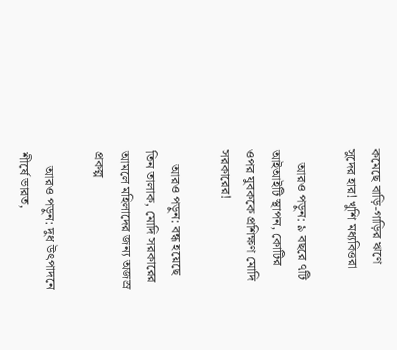কমেছে বাড়ি-গাড়ির ঋণে সুদের হার! খুশি মধ্যবিত্তরা

    আরও পড়ুন: ৯ বছরে ৭টি আইআইটি স্থাপন, কোটির ওপর যুবককে প্রশিক্ষণ মোদি সরকারের!

    আরও পড়ুন: বন্ধ হয়েছে তিন তালাক, মোদি সরকারের আমলে মহিলাদের জন্য অজস্র প্রকল্প

    আরও পড়ুন: দুধ উৎপাদনে শীর্ষে ভারত,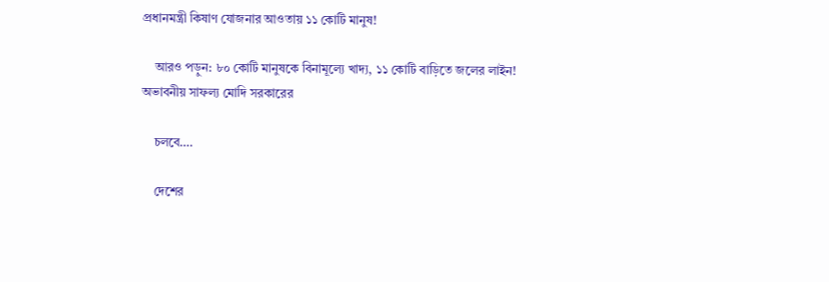প্রধানমন্ত্রী কিষাণ যোজনার আওতায় ১১ কোটি মানুষ!

    আরও পড়ুন: ৮০ কোটি মানুষকে বিনামূল্যে খাদ্য, ১১ কোটি বাড়িতে জলের লাইন! অভাবনীয় সাফল্য মোদি সরকারের

    চলবে….

    দেশের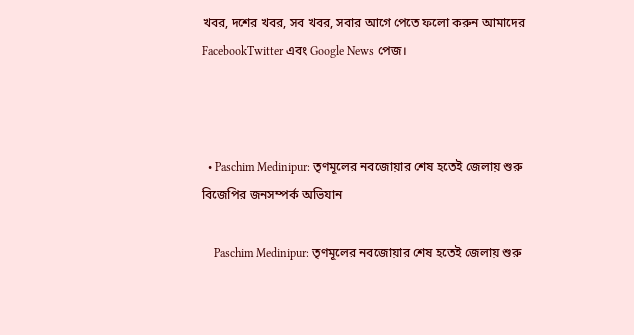খবর, দশের খবর, সব খবর, সবার আগে পেতে ফলো করুন আমাদের FacebookTwitter এবং Google News পেজ।



  • Paschim Medinipur: তৃণমূলের নবজোয়ার শেষ হতেই জেলায় শুরু বিজেপির জনসম্পর্ক অভিযান

    Paschim Medinipur: তৃণমূলের নবজোয়ার শেষ হতেই জেলায় শুরু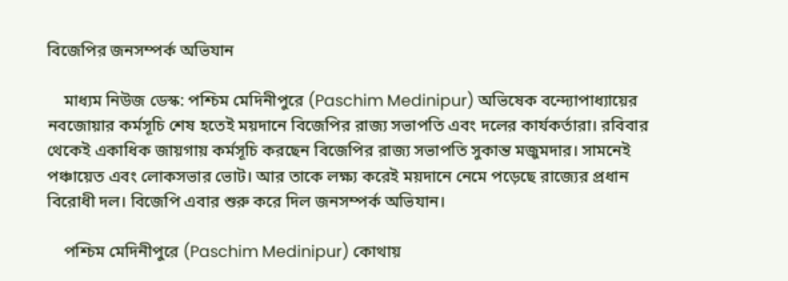বিজেপির জনসম্পর্ক অভিযান

    মাধ্যম নিউজ ডেস্ক: পশ্চিম মেদিনীপুরে (Paschim Medinipur) অভিষেক বন্দ্যোপাধ্যায়ের নবজোয়ার কর্মসূচি শেষ হতেই ময়দানে বিজেপির রাজ্য সভাপতি এবং দলের কার্যকর্তারা। রবিবার থেকেই একাধিক জায়গায় কর্মসূচি করছেন বিজেপির রাজ্য সভাপতি সুকান্ত মজুমদার। সামনেই পঞ্চায়েত এবং লোকসভার ভোট। আর তাকে লক্ষ্য করেই ময়দানে নেমে পড়েছে রাজ্যের প্রধান বিরোধী দল। বিজেপি এবার শুরু করে দিল জনসম্পর্ক অভিযান।

    পশ্চিম মেদিনীপুরে (Paschim Medinipur) কোথায়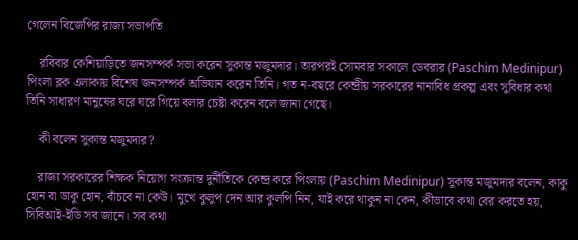গেলেন বিজেপির রাজ্য সভাপতি

    রবিবার কেশিয়াড়িতে জনসম্পর্ক সভা করেন সুকান্ত মজুমদার। তারপরই সোমবার সকালে ডেবরার (Paschim Medinipur) পিংলা ব্লক এলাকায় বিশেষ জনসম্পর্ক অভিযান করেন তিনি। গত ন-বছরে কেন্দ্রীয় সরকারের নানাবিধ প্রকল্প এবং সুবিধার কথা তিনি সাধারণ মানুষের ঘরে ঘরে গিয়ে বলার চেষ্টা করেন বলে জানা গেছে।

    কী বলেন সুকান্ত মজুমদার?

    রাজ্য সরকারের শিক্ষক নিয়োগ সংক্রান্ত দুর্নীতিকে কেন্দ্র করে পিংলায় (Paschim Medinipur) সুকান্ত মজুমদার বলেন, কাকু হোন বা ডাকু হোন, বাঁচবে না কেউ। মুখে কুলুপ দেন আর কুলপি নিন, যাই করে থাকুন না কেন, কীভাবে কথা বের করতে হয়, সিবিআই-ইডি সব জানে। সব কথা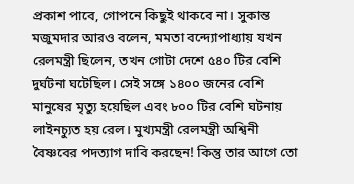প্রকাশ পাবে, গোপনে কিছুই থাকবে না। সুকান্ত মজুমদার আরও বলেন, মমতা বন্দ্যোপাধ্যায় যখন রেলমন্ত্রী ছিলেন, তখন গোটা দেশে ৫৪০ টির বেশি দুর্ঘটনা ঘটেছিল। সেই সঙ্গে ১৪০০ জনের বেশি মানুষের মৃত্যু হয়েছিল এবং ৮০০ টির বেশি ঘটনায় লাইনচ্যুত হয় রেল। মুখ্যমন্ত্রী রেলমন্ত্রী অশ্বিনী বৈষ্ণবের পদত্যাগ দাবি করছেন! কিন্তু তার আগে তো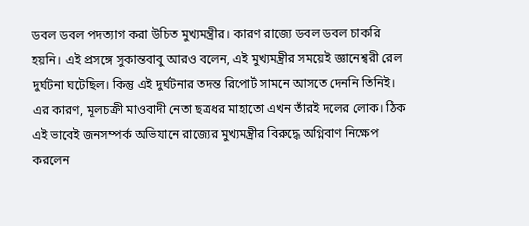ডবল ডবল পদত্যাগ করা উচিত মুখ্যমন্ত্রীর। কারণ রাজ্যে ডবল ডবল চাকরি হয়নি। এই প্রসঙ্গে সুকান্তবাবু আরও বলেন, এই মুখ্যমন্ত্রীর সময়েই জ্ঞানেশ্বরী রেল দুর্ঘটনা ঘটেছিল। কিন্তু এই দুর্ঘটনার তদন্ত রিপোর্ট সামনে আসতে দেননি তিনিই। এর কারণ, মূলচক্রী মাওবাদী নেতা ছত্রধর মাহাতো এখন তাঁরই দলের লোক। ঠিক এই ভাবেই জনসম্পর্ক অভিযানে রাজ্যের মুখ্যমন্ত্রীর বিরুদ্ধে অগ্নিবাণ নিক্ষেপ করলেন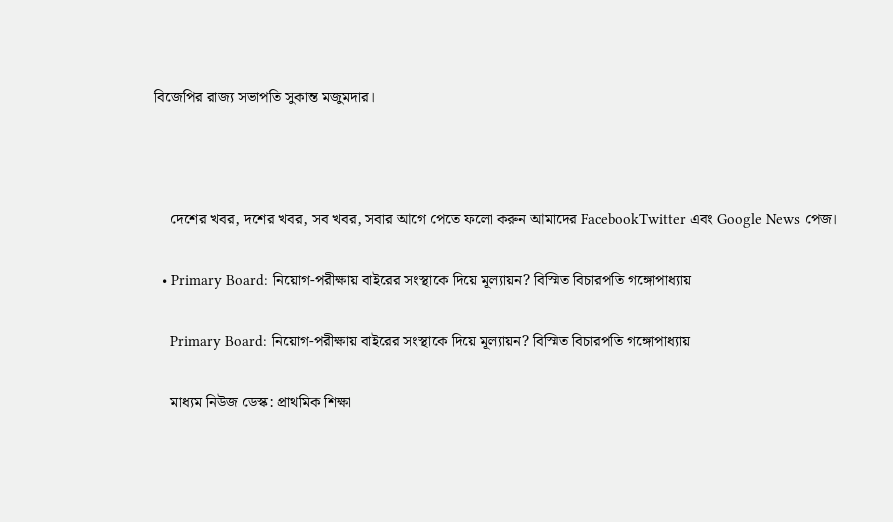বিজেপির রাজ্য সভাপতি সুকান্ত মজুমদার।



    দেশের খবর, দশের খবর, সব খবর, সবার আগে পেতে ফলো করুন আমাদের FacebookTwitter এবং Google News পেজ।

  • Primary Board: নিয়োগ-পরীক্ষায় বাইরের সংস্থাকে দিয়ে মূল্যায়ন? বিস্মিত বিচারপতি গঙ্গোপাধ্যায়

    Primary Board: নিয়োগ-পরীক্ষায় বাইরের সংস্থাকে দিয়ে মূল্যায়ন? বিস্মিত বিচারপতি গঙ্গোপাধ্যায়

    মাধ্যম নিউজ ডেস্ক: প্রাথমিক শিক্ষা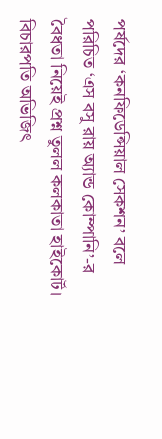পর্ষদের ‘কনফিডেন্সিয়াল সেকশন’ বলে পরিচিত ‘এস বসু রায় অ্যান্ড কোম্পানি’-র বৈধতা নিয়েই প্রশ্ন তুলল কলকাতা হাইকোর্ট। বিচারপতি অভিজিৎ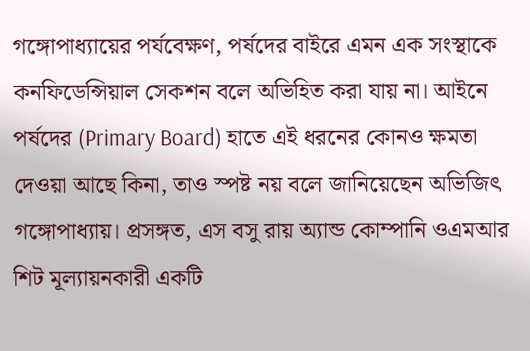গঙ্গোপাধ্যায়ের পর্যবেক্ষণ, পর্ষদের বাইরে এমন এক সংস্থাকে কনফিডেন্সিয়াল সেকশন বলে অভিহিত করা যায় না। আইনে পর্ষদের (Primary Board) হাতে এই ধরনের কোনও ক্ষমতা দেওয়া আছে কিনা, তাও স্পষ্ট নয় বলে জানিয়েছেন অভিজিৎ গঙ্গোপাধ্যায়। প্রসঙ্গত, এস বসু রায় অ্যান্ড কোম্পানি ওএমআর শিট মূল্যায়নকারী একটি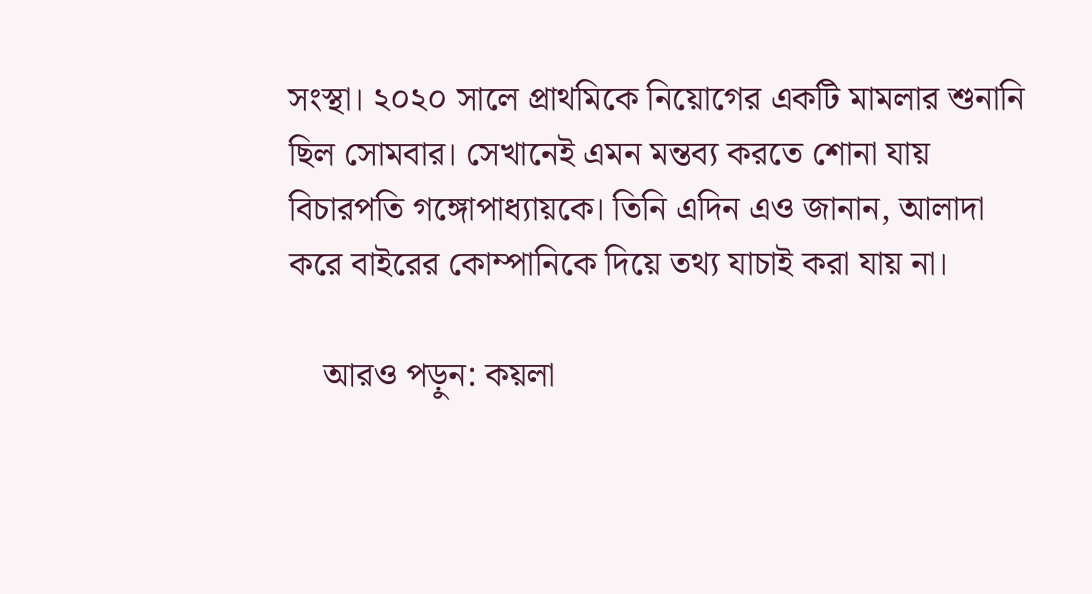সংস্থা। ২০২০ সালে প্রাথমিকে নিয়োগের একটি মামলার শুনানি ছিল সোমবার। সেখানেই এমন মন্তব্য করতে শোনা যায় বিচারপতি গঙ্গোপাধ্যায়কে। তিনি এদিন এও জানান, আলাদা করে বাইরের কোম্পানিকে দিয়ে তথ্য যাচাই করা যায় না।

    আরও পড়ুন: কয়লা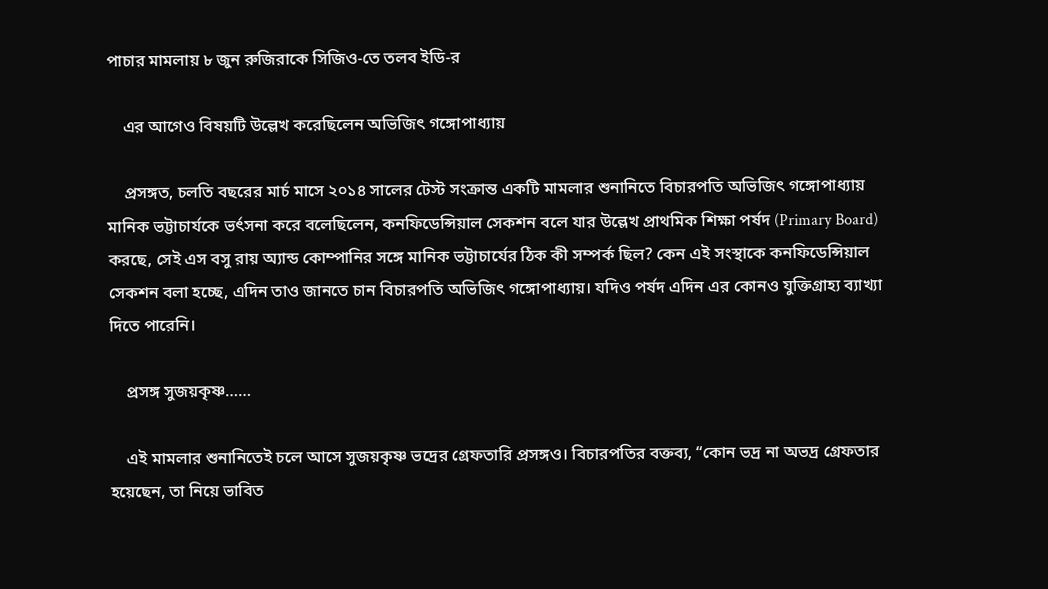পাচার মামলায় ৮ জুন রুজিরাকে সিজিও-তে তলব ইডি-র

    এর আগেও বিষয়টি উল্লেখ করেছিলেন অভিজিৎ গঙ্গোপাধ্যায়

    প্রসঙ্গত, চলতি বছরের মার্চ মাসে ২০১৪ সালের টেস্ট সংক্রান্ত একটি মামলার শুনানিতে বিচারপতি অভিজিৎ গঙ্গোপাধ্যায় মানিক ভট্টাচার্যকে ভর্ৎসনা করে বলেছিলেন, কনফিডেন্সিয়াল সেকশন বলে যার উল্লেখ প্রাথমিক শিক্ষা পর্ষদ (Primary Board) করছে, সেই এস বসু রায় অ্যান্ড কোম্পানির সঙ্গে মানিক ভট্টাচার্যের ঠিক কী সম্পর্ক ছিল? কেন এই সংস্থাকে কনফিডেন্সিয়াল সেকশন বলা হচ্ছে, এদিন তাও জানতে চান বিচারপতি অভিজিৎ গঙ্গোপাধ্যায়। যদিও পর্ষদ এদিন এর কোনও যুক্তিগ্রাহ্য ব্যাখ্যা দিতে পারেনি।

    প্রসঙ্গ সুজয়কৃষ্ণ……

    এই মামলার শুনানিতেই চলে আসে সুজয়কৃষ্ণ ভদ্রের গ্রেফতারি প্রসঙ্গও। বিচারপতির বক্তব্য, “কোন ভদ্র না অভদ্র গ্রেফতার হয়েছেন, তা নিয়ে ভাবিত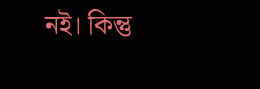নই। কিন্তু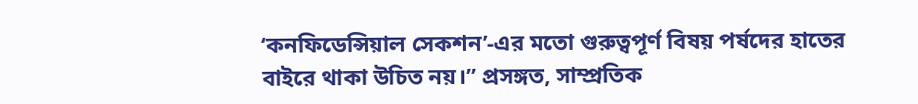‘কনফিডেন্সিয়াল সেকশন’-এর মতো গুরুত্বপূর্ণ বিষয় পর্ষদের হাতের বাইরে থাকা উচিত নয়।” প্রসঙ্গত, সাম্প্রতিক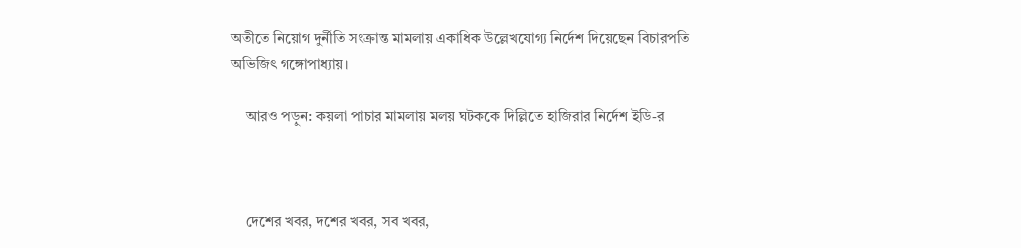অতীতে নিয়োগ দুর্নীতি সংক্রান্ত মামলায় একাধিক উল্লেখযোগ্য নির্দেশ দিয়েছেন বিচারপতি অভিজিৎ গঙ্গোপাধ্যায়।

    আরও পড়ুন: কয়লা পাচার মামলায় মলয় ঘটককে দিল্লিতে হাজিরার নির্দেশ ইডি-র



    দেশের খবর, দশের খবর, সব খবর,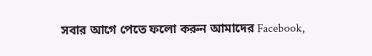সবার আগে পেতে ফলো করুন আমাদের Facebook,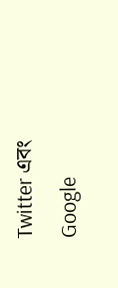Twitter এবং Google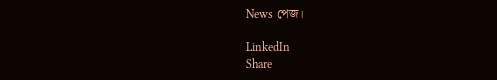News পেজ।

LinkedIn
Share